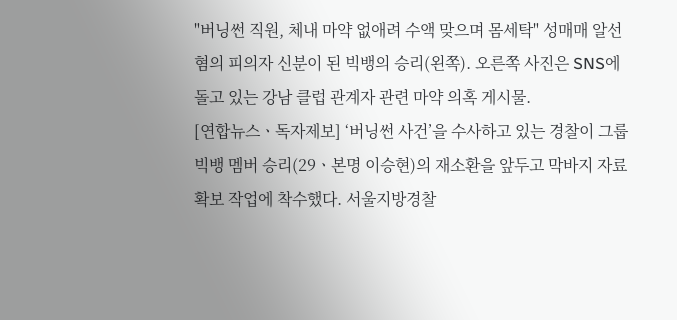"버닝썬 직원, 체내 마약 없애려 수액 맞으며 몸세탁" 성매매 알선 혐의 피의자 신분이 된 빅뱅의 승리(왼쪽). 오른쪽 사진은 SNS에 돌고 있는 강남 클럽 관계자 관련 마약 의혹 게시물.
[연합뉴스ㆍ독자제보] ‘버닝썬 사건’을 수사하고 있는 경찰이 그룹 빅뱅 멤버 승리(29ㆍ본명 이승현)의 재소환을 앞두고 막바지 자료 확보 작업에 착수했다. 서울지방경찰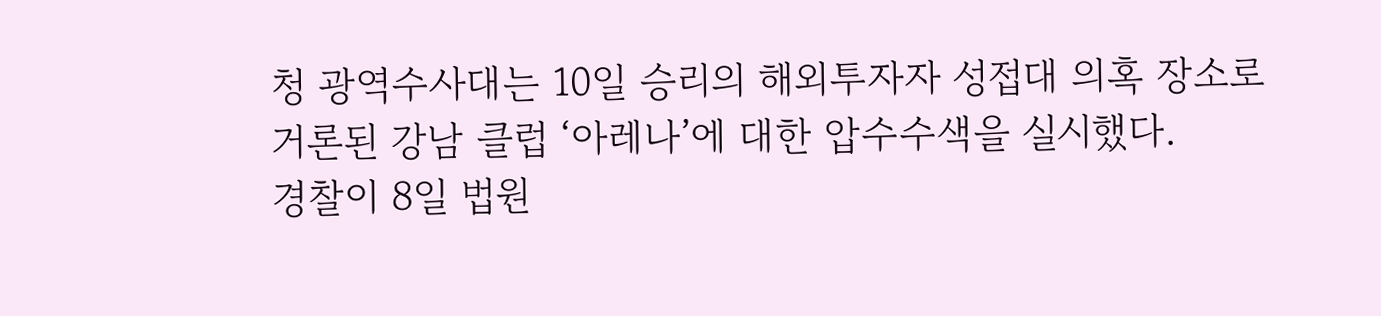청 광역수사대는 10일 승리의 해외투자자 성접대 의혹 장소로 거론된 강남 클럽 ‘아레나’에 대한 압수수색을 실시했다.
경찰이 8일 법원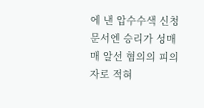에 낸 압수수색 신청 문서엔 승리가 성매매 알선 혐의의 피의자로 적혀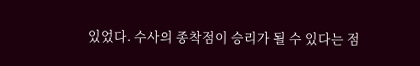있었다. 수사의 종착점이 승리가 될 수 있다는 점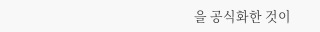을 공식화한 것이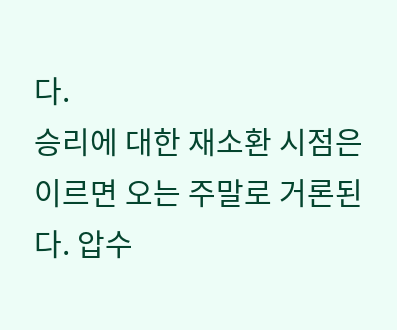다.
승리에 대한 재소환 시점은 이르면 오는 주말로 거론된다. 압수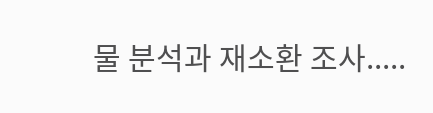물 분석과 재소환 조사.....